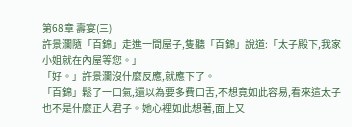第68章 壽宴(三)
許景瀾隨「百錦」走進一間屋子,隻聽「百錦」說道:「太子殿下,我家小姐就在內屋等您。」
「好。」許景瀾沒什麼反應,就應下了。
「百錦」鬆了一口氣,還以為要多費口舌,不想竟如此容易,看來這太子也不是什麼正人君子。她心裡如此想著,面上又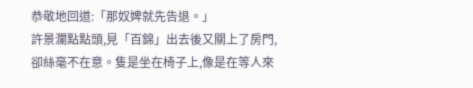恭敬地回道:「那奴婢就先告退。」
許景瀾點點頭,見「百錦」出去後又關上了房門,卻絲毫不在意。隻是坐在椅子上,像是在等人來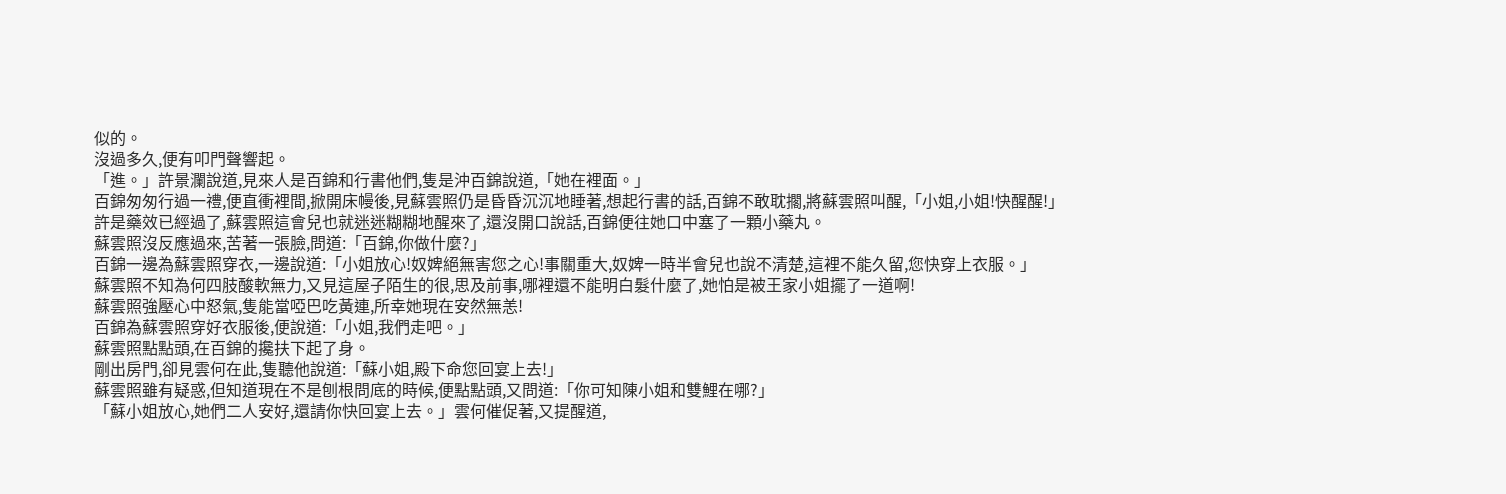似的。
沒過多久,便有叩門聲響起。
「進。」許景瀾說道,見來人是百錦和行書他們,隻是沖百錦說道,「她在裡面。」
百錦匆匆行過一禮,便直衝裡間,掀開床幔後,見蘇雲照仍是昏昏沉沉地睡著,想起行書的話,百錦不敢耽擱,將蘇雲照叫醒,「小姐,小姐!快醒醒!」
許是藥效已經過了,蘇雲照這會兒也就迷迷糊糊地醒來了,還沒開口說話,百錦便往她口中塞了一顆小藥丸。
蘇雲照沒反應過來,苦著一張臉,問道:「百錦,你做什麼?」
百錦一邊為蘇雲照穿衣,一邊說道:「小姐放心!奴婢絕無害您之心!事關重大,奴婢一時半會兒也說不清楚,這裡不能久留,您快穿上衣服。」
蘇雲照不知為何四肢酸軟無力,又見這屋子陌生的很,思及前事,哪裡還不能明白髮什麼了,她怕是被王家小姐擺了一道啊!
蘇雲照強壓心中怒氣,隻能當啞巴吃黃連,所幸她現在安然無恙!
百錦為蘇雲照穿好衣服後,便說道:「小姐,我們走吧。」
蘇雲照點點頭,在百錦的攙扶下起了身。
剛出房門,卻見雲何在此,隻聽他說道:「蘇小姐,殿下命您回宴上去!」
蘇雲照雖有疑惑,但知道現在不是刨根問底的時候,便點點頭,又問道:「你可知陳小姐和雙鯉在哪?」
「蘇小姐放心,她們二人安好,還請你快回宴上去。」雲何催促著,又提醒道,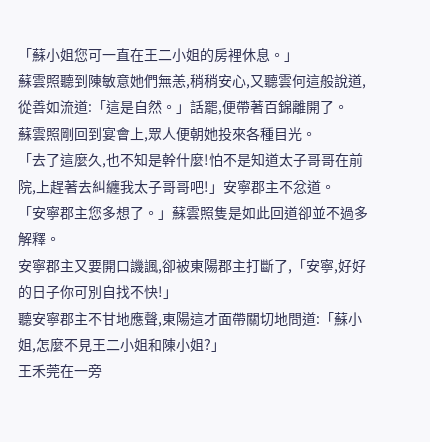「蘇小姐您可一直在王二小姐的房裡休息。」
蘇雲照聽到陳敏意她們無恙,稍稍安心,又聽雲何這般說道,從善如流道:「這是自然。」話罷,便帶著百錦離開了。
蘇雲照剛回到宴會上,眾人便朝她投來各種目光。
「去了這麼久,也不知是幹什麼!怕不是知道太子哥哥在前院,上趕著去糾纏我太子哥哥吧!」安寧郡主不忿道。
「安寧郡主您多想了。」蘇雲照隻是如此回道卻並不過多解釋。
安寧郡主又要開口譏諷,卻被東陽郡主打斷了,「安寧,好好的日子你可別自找不快!」
聽安寧郡主不甘地應聲,東陽這才面帶關切地問道:「蘇小姐,怎麼不見王二小姐和陳小姐?」
王禾莞在一旁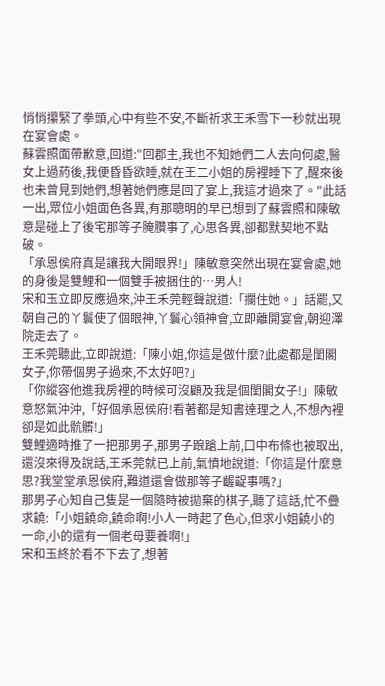悄悄攥緊了拳頭,心中有些不安,不斷祈求王禾雪下一秒就出現在宴會處。
蘇雲照面帶歉意,回道:"回郡主,我也不知她們二人去向何處,醫女上過葯後,我便昏昏欲睡,就在王二小姐的房裡睡下了,醒來後也未曾見到她們,想著她們應是回了宴上,我這才過來了。"此話一出,眾位小姐面色各異,有那聰明的早已想到了蘇雲照和陳敏意是碰上了後宅那等子腌臢事了,心思各異,卻都默契地不點破。
「承恩侯府真是讓我大開眼界!」陳敏意突然出現在宴會處,她的身後是雙鯉和一個雙手被捆住的…男人!
宋和玉立即反應過來,沖王禾莞輕聲說道:「攔住她。」話罷,又朝自己的丫鬟使了個眼神,丫鬟心領神會,立即離開宴會,朝迎澤院走去了。
王禾莞聽此,立即說道:「陳小姐,你這是做什麼?此處都是閨閣女子,你帶個男子過來,不太好吧?」
「你縱容他進我房裡的時候可沒顧及我是個閨閣女子!」陳敏意怒氣沖沖,「好個承恩侯府!看著都是知書達理之人,不想內裡卻是如此骯髒!」
雙鯉適時推了一把那男子,那男子踉蹌上前,口中布條也被取出,還沒來得及說話,王禾莞就已上前,氣憤地說道:「你這是什麼意思?我堂堂承恩侯府,難道還會做那等子齷齪事嗎?」
那男子心知自己隻是一個隨時被拋棄的棋子,聽了這話,忙不疊求饒:「小姐饒命,饒命啊!小人一時起了色心,但求小姐饒小的一命,小的還有一個老母要養啊!」
宋和玉終於看不下去了,想著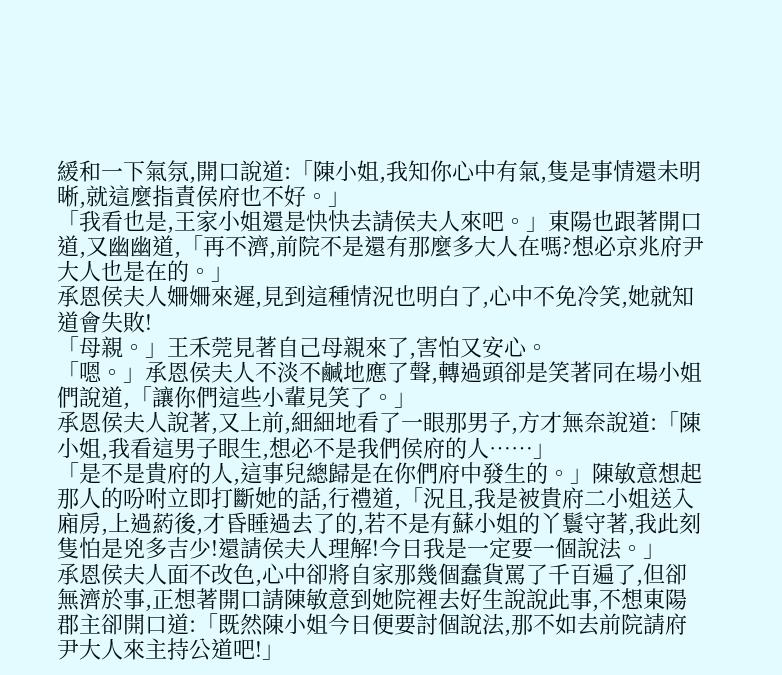緩和一下氣氛,開口說道:「陳小姐,我知你心中有氣,隻是事情還未明晰,就這麼指責侯府也不好。」
「我看也是,王家小姐還是快快去請侯夫人來吧。」東陽也跟著開口道,又幽幽道,「再不濟,前院不是還有那麼多大人在嗎?想必京兆府尹大人也是在的。」
承恩侯夫人姍姍來遲,見到這種情況也明白了,心中不免冷笑,她就知道會失敗!
「母親。」王禾莞見著自己母親來了,害怕又安心。
「嗯。」承恩侯夫人不淡不鹹地應了聲,轉過頭卻是笑著同在場小姐們說道,「讓你們這些小輩見笑了。」
承恩侯夫人說著,又上前,細細地看了一眼那男子,方才無奈說道:「陳小姐,我看這男子眼生,想必不是我們侯府的人……」
「是不是貴府的人,這事兒總歸是在你們府中發生的。」陳敏意想起那人的吩咐立即打斷她的話,行禮道,「況且,我是被貴府二小姐送入廂房,上過葯後,才昏睡過去了的,若不是有蘇小姐的丫鬟守著,我此刻隻怕是兇多吉少!還請侯夫人理解!今日我是一定要一個說法。」
承恩侯夫人面不改色,心中卻將自家那幾個蠢貨罵了千百遍了,但卻無濟於事,正想著開口請陳敏意到她院裡去好生說說此事,不想東陽郡主卻開口道:「既然陳小姐今日便要討個說法,那不如去前院請府尹大人來主持公道吧!」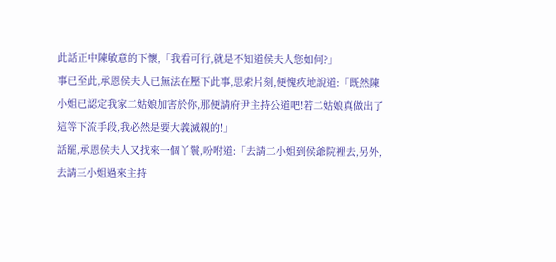此話正中陳敏意的下懷,「我看可行,就是不知道侯夫人您如何?」
事已至此,承恩侯夫人已無法在壓下此事,思索片刻,便愧疚地說道:「既然陳小姐已認定我家二姑娘加害於你,那便請府尹主持公道吧!若二姑娘真做出了這等下流手段,我必然是要大義滅親的!」
話罷,承恩侯夫人又找來一個丫鬟,吩咐道:「去請二小姐到侯爺院裡去,另外,去請三小姐過來主持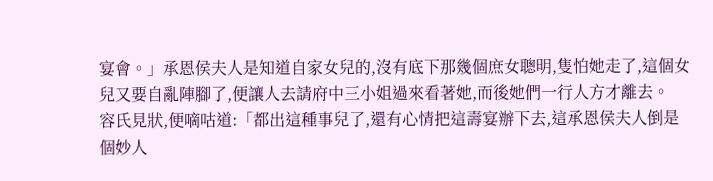宴會。」承恩侯夫人是知道自家女兒的,沒有底下那幾個庶女聰明,隻怕她走了,這個女兒又要自亂陣腳了,便讓人去請府中三小姐過來看著她,而後她們一行人方才離去。
容氏見狀,便嘀咕道:「都出這種事兒了,還有心情把這壽宴辦下去,這承恩侯夫人倒是個妙人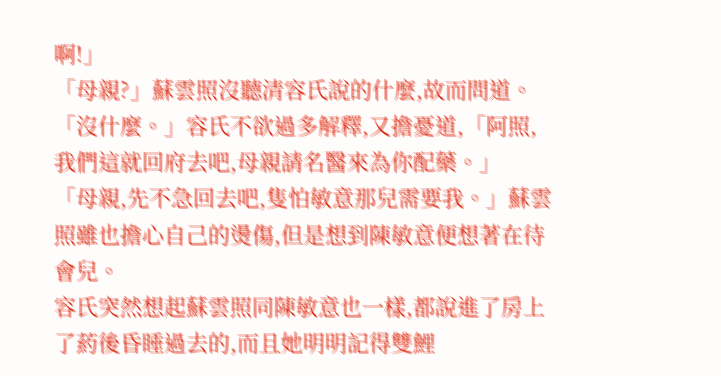啊!」
「母親?」蘇雲照沒聽清容氏說的什麼,故而問道。
「沒什麼。」容氏不欲過多解釋,又擔憂道,「阿照,我們這就回府去吧,母親請名醫來為你配藥。」
「母親,先不急回去吧,隻怕敏意那兒需要我。」蘇雲照雖也擔心自己的燙傷,但是想到陳敏意便想著在待會兒。
容氏突然想起蘇雲照同陳敏意也一樣,都說進了房上了葯後昏睡過去的,而且她明明記得雙鯉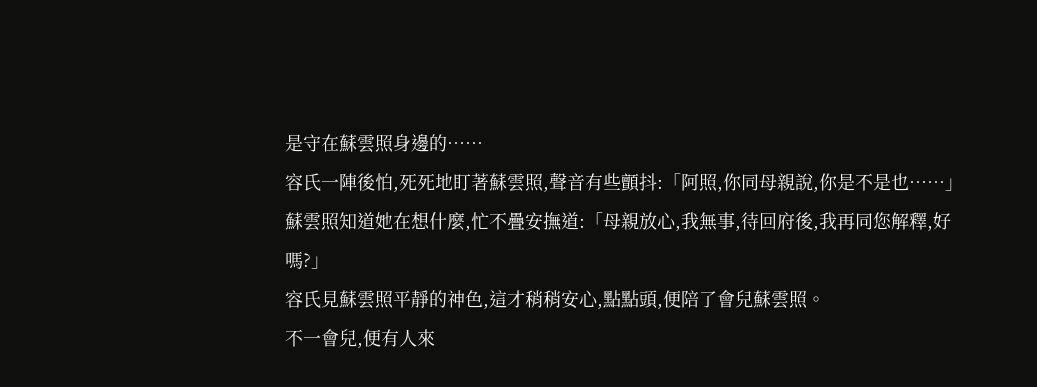是守在蘇雲照身邊的……
容氏一陣後怕,死死地盯著蘇雲照,聲音有些顫抖:「阿照,你同母親說,你是不是也……」
蘇雲照知道她在想什麼,忙不疊安撫道:「母親放心,我無事,待回府後,我再同您解釋,好嗎?」
容氏見蘇雲照平靜的神色,這才稍稍安心,點點頭,便陪了會兒蘇雲照。
不一會兒,便有人來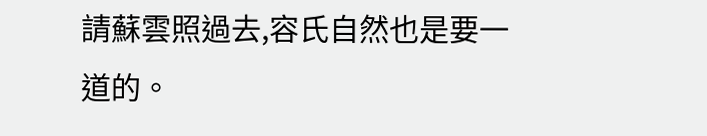請蘇雲照過去,容氏自然也是要一道的。